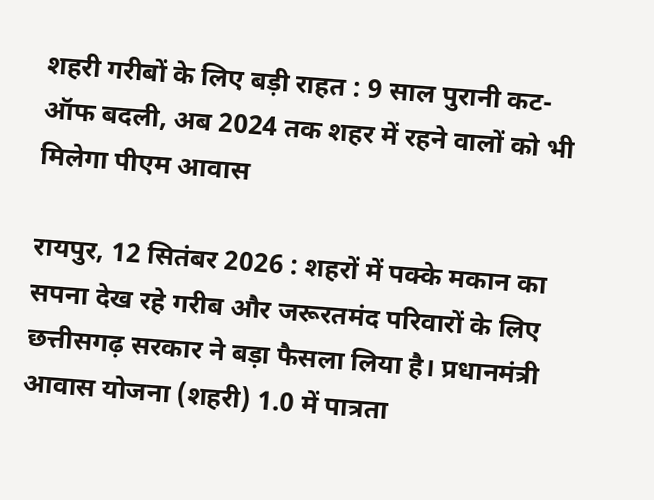शहरी गरीबों के लिए बड़ी राहत : 9 साल पुरानी कट-ऑफ बदली, अब 2024 तक शहर में रहने वालों को भी मिलेगा पीएम आवास

रायपुर, 12 सितंबर 2026 : शहरों में पक्के मकान का सपना देख रहे गरीब और जरूरतमंद परिवारों के लिए छत्तीसगढ़ सरकार ने बड़ा फैसला लिया है। प्रधानमंत्री आवास योजना (शहरी) 1.0 में पात्रता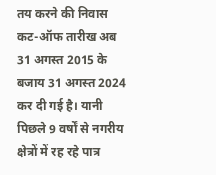तय करने की निवास कट-ऑफ तारीख अब 31 अगस्त 2015 के बजाय 31 अगस्त 2024 कर दी गई है। यानी पिछले 9 वर्षों से नगरीय क्षेत्रों में रह रहे पात्र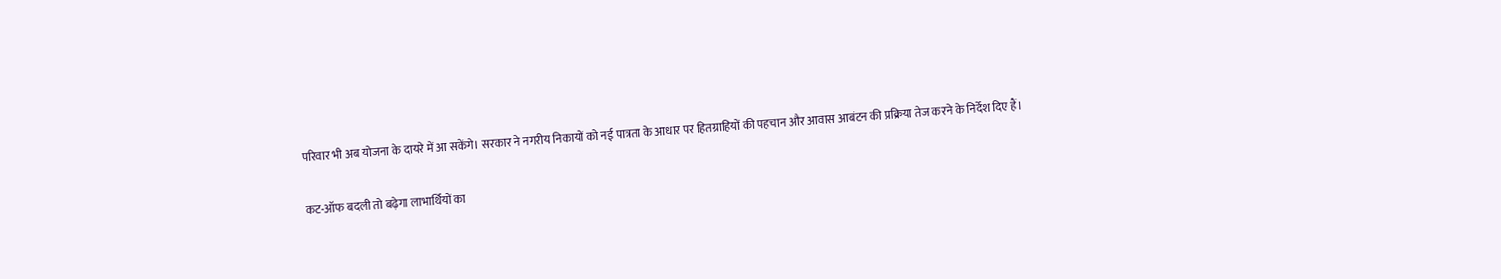परिवार भी अब योजना के दायरे में आ सकेंगे। सरकार ने नगरीय निकायों को नई पात्रता के आधार पर हितग्राहियों की पहचान और आवास आबंटन की प्रक्रिया तेज करने के निर्देश दिए हैं।

कट-ऑफ बदली तो बढ़ेगा लाभार्थियों का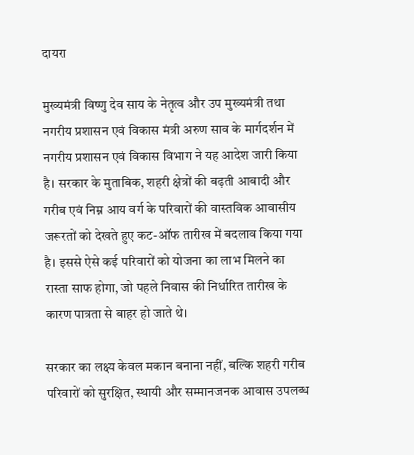दायरा

मुख्यमंत्री विष्णु देव साय के नेतृत्व और उप मुख्यमंत्री तथा नगरीय प्रशासन एवं विकास मंत्री अरुण साव के मार्गदर्शन में नगरीय प्रशासन एवं विकास विभाग ने यह आदेश जारी किया है। सरकार के मुताबिक, शहरी क्षेत्रों की बढ़ती आबादी और गरीब एवं निम्न आय वर्ग के परिवारों की वास्तविक आवासीय जरूरतों को देखते हुए कट-ऑफ तारीख में बदलाव किया गया है। इससे ऐसे कई परिवारों को योजना का लाभ मिलने का रास्ता साफ होगा, जो पहले निवास की निर्धारित तारीख के कारण पात्रता से बाहर हो जाते थे।

सरकार का लक्ष्य केवल मकान बनाना नहीं, बल्कि शहरी गरीब परिवारों को सुरक्षित, स्थायी और सम्मानजनक आवास उपलब्ध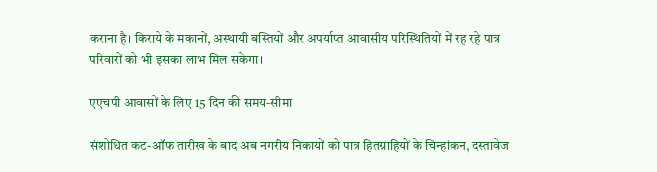कराना है। किराये के मकानों, अस्थायी बस्तियों और अपर्याप्त आवासीय परिस्थितियों में रह रहे पात्र परिवारों को भी इसका लाभ मिल सकेगा।

एएचपी आवासों के लिए 15 दिन की समय-सीमा

संशोधित कट-ऑफ तारीख के बाद अब नगरीय निकायों को पात्र हितग्राहियों के चिन्हांकन, दस्तावेज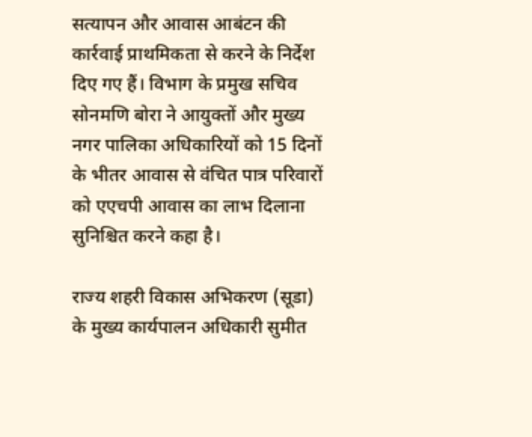सत्यापन और आवास आबंटन की कार्रवाई प्राथमिकता से करने के निर्देश दिए गए हैं। विभाग के प्रमुख सचिव सोनमणि बोरा ने आयुक्तों और मुख्य नगर पालिका अधिकारियों को 15 दिनों के भीतर आवास से वंचित पात्र परिवारों को एएचपी आवास का लाभ दिलाना सुनिश्चित करने कहा है।

राज्य शहरी विकास अभिकरण (सूडा) के मुख्य कार्यपालन अधिकारी सुमीत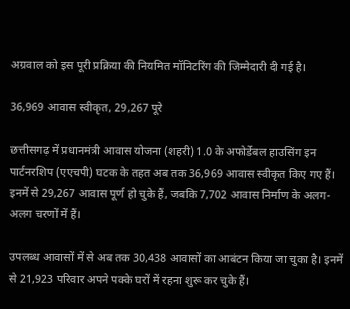अग्रवाल को इस पूरी प्रक्रिया की नियमित मॉनिटरिंग की जिम्मेदारी दी गई है।

36,969 आवास स्वीकृत, 29,267 पूरे

छत्तीसगढ़ में प्रधानमंत्री आवास योजना (शहरी) 1.0 के अफोर्डेबल हाउसिंग इन पार्टनरशिप (एएचपी) घटक के तहत अब तक 36,969 आवास स्वीकृत किए गए हैं। इनमें से 29,267 आवास पूर्ण हो चुके हैं, जबकि 7,702 आवास निर्माण के अलग-अलग चरणों में हैं।

उपलब्ध आवासों में से अब तक 30,438 आवासों का आबंटन किया जा चुका है। इनमें से 21,923 परिवार अपने पक्के घरों में रहना शुरू कर चुके हैं।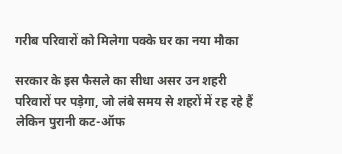गरीब परिवारों को मिलेगा पक्के घर का नया मौका

सरकार के इस फैसले का सीधा असर उन शहरी परिवारों पर पड़ेगा, जो लंबे समय से शहरों में रह रहे हैं लेकिन पुरानी कट-ऑफ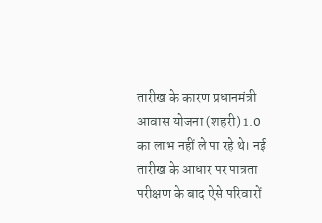तारीख के कारण प्रधानमंत्री आवास योजना (शहरी) 1.0 का लाभ नहीं ले पा रहे थे। नई तारीख के आधार पर पात्रता परीक्षण के बाद ऐसे परिवारों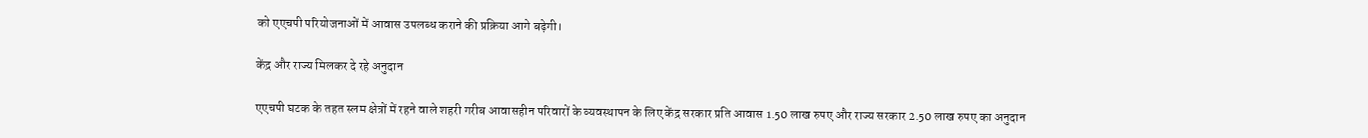को एएचपी परियोजनाओं में आवास उपलब्ध कराने की प्रक्रिया आगे बढ़ेगी।

केंद्र और राज्य मिलकर दे रहे अनुदान

एएचपी घटक के तहत स्लम क्षेत्रों में रहने वाले शहरी गरीब आवासहीन परिवारों के व्यवस्थापन के लिए केंद्र सरकार प्रति आवास 1.50 लाख रुपए और राज्य सरकार 2.50 लाख रुपए का अनुदान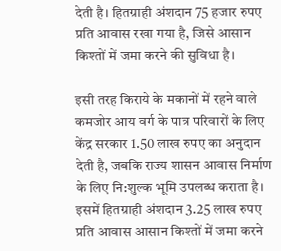देती है। हितग्राही अंशदान 75 हजार रुपए प्रति आवास रखा गया है, जिसे आसान किश्तों में जमा करने की सुविधा है।

इसी तरह किराये के मकानों में रहने वाले कमजोर आय वर्ग के पात्र परिवारों के लिए केंद्र सरकार 1.50 लाख रुपए का अनुदान देती है, जबकि राज्य शासन आवास निर्माण के लिए नि:शुल्क भूमि उपलब्ध कराता है। इसमें हितग्राही अंशदान 3.25 लाख रुपए प्रति आवास आसान किश्तों में जमा करने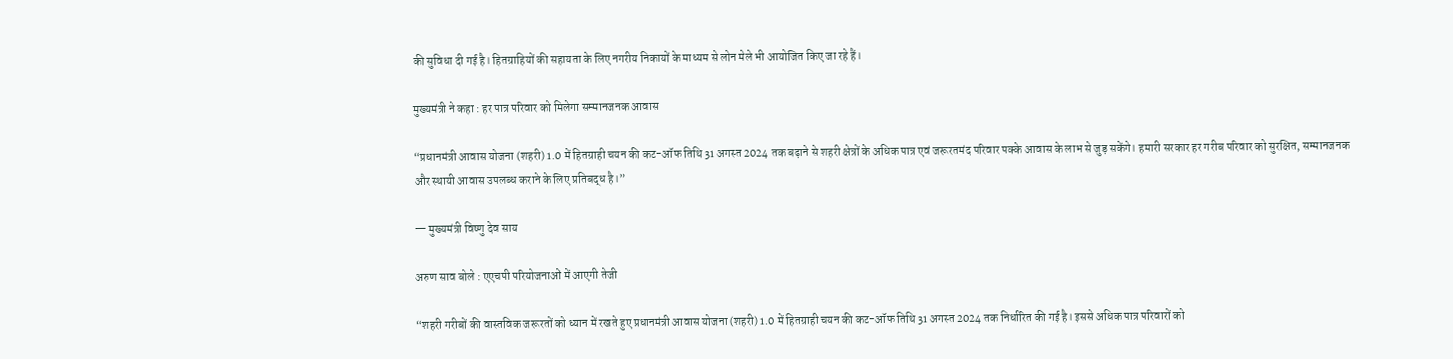की सुविधा दी गई है। हितग्राहियों की सहायता के लिए नगरीय निकायों के माध्यम से लोन मेले भी आयोजित किए जा रहे हैं।

मुख्यमंत्री ने कहा : हर पात्र परिवार को मिलेगा सम्मानजनक आवास

“प्रधानमंत्री आवास योजना (शहरी) 1.0 में हितग्राही चयन की कट-ऑफ तिथि 31 अगस्त 2024 तक बढ़ाने से शहरी क्षेत्रों के अधिक पात्र एवं जरूरतमंद परिवार पक्के आवास के लाभ से जुड़ सकेंगे। हमारी सरकार हर गरीब परिवार को सुरक्षित, सम्मानजनक और स्थायी आवास उपलब्ध कराने के लिए प्रतिबद्ध है।”

— मुख्यमंत्री विष्णु देव साय

अरुण साव बोले : एएचपी परियोजनाओं में आएगी तेजी

“शहरी गरीबों की वास्तविक जरूरतों को ध्यान में रखते हुए प्रधानमंत्री आवास योजना (शहरी) 1.0 में हितग्राही चयन की कट-ऑफ तिथि 31 अगस्त 2024 तक निर्धारित की गई है। इससे अधिक पात्र परिवारों को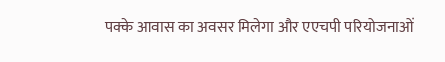पक्के आवास का अवसर मिलेगा और एएचपी परियोजनाओं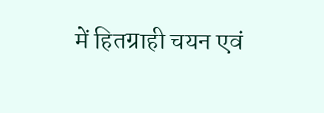में हितग्राही चयन एवं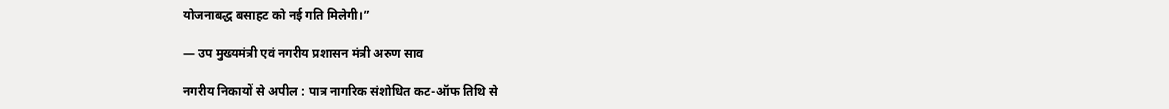योजनाबद्ध बसाहट को नई गति मिलेगी।”

— उप मुख्यमंत्री एवं नगरीय प्रशासन मंत्री अरुण साव

नगरीय निकायों से अपील : पात्र नागरिक संशोधित कट-ऑफ तिथि से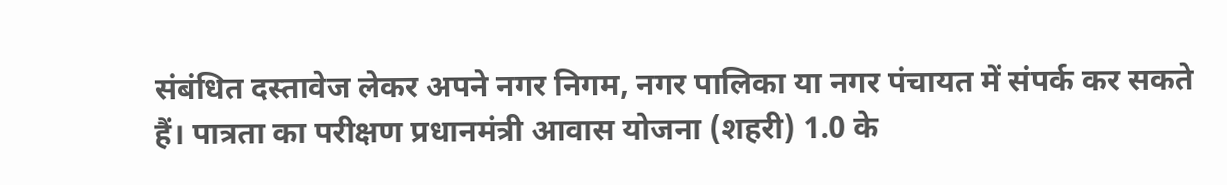संबंधित दस्तावेज लेकर अपने नगर निगम, नगर पालिका या नगर पंचायत में संपर्क कर सकते हैं। पात्रता का परीक्षण प्रधानमंत्री आवास योजना (शहरी) 1.0 के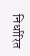निर्धारित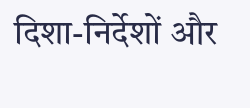दिशा-निर्देशों और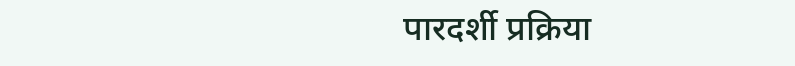पारदर्शी प्रक्रिया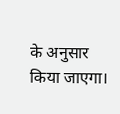के अनुसार किया जाएगा।